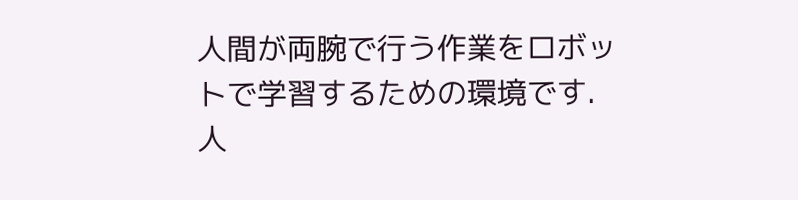人間が両腕で行う作業をロボットで学習するための環境です.
人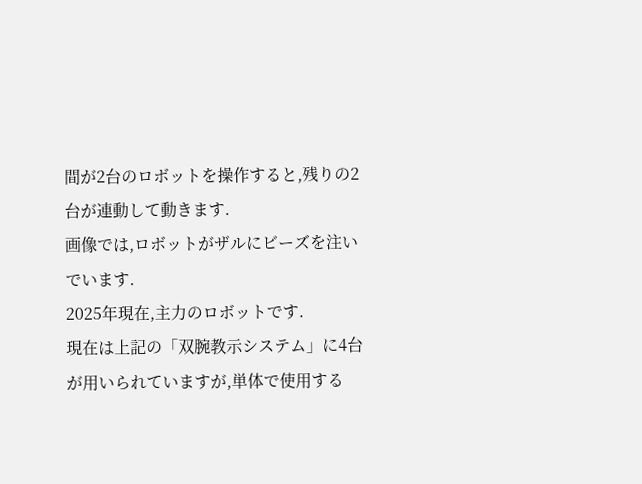間が2台のロボットを操作すると,残りの2台が連動して動きます.
画像では,ロボットがザルにビーズを注いでいます.
2025年現在,主力のロボットです.
現在は上記の「双腕教示システム」に4台が用いられていますが,単体で使用する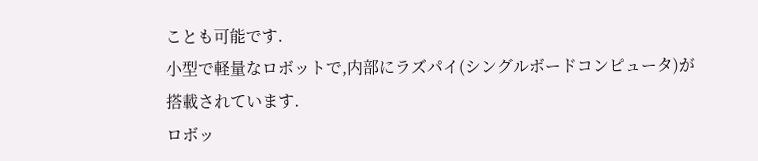ことも可能です.
小型で軽量なロボットで,内部にラズパイ(シングルボードコンピュータ)が搭載されています.
ロボッ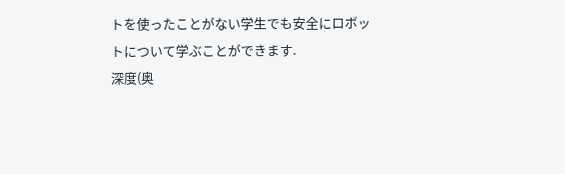トを使ったことがない学生でも安全にロボットについて学ぶことができます.
深度(奥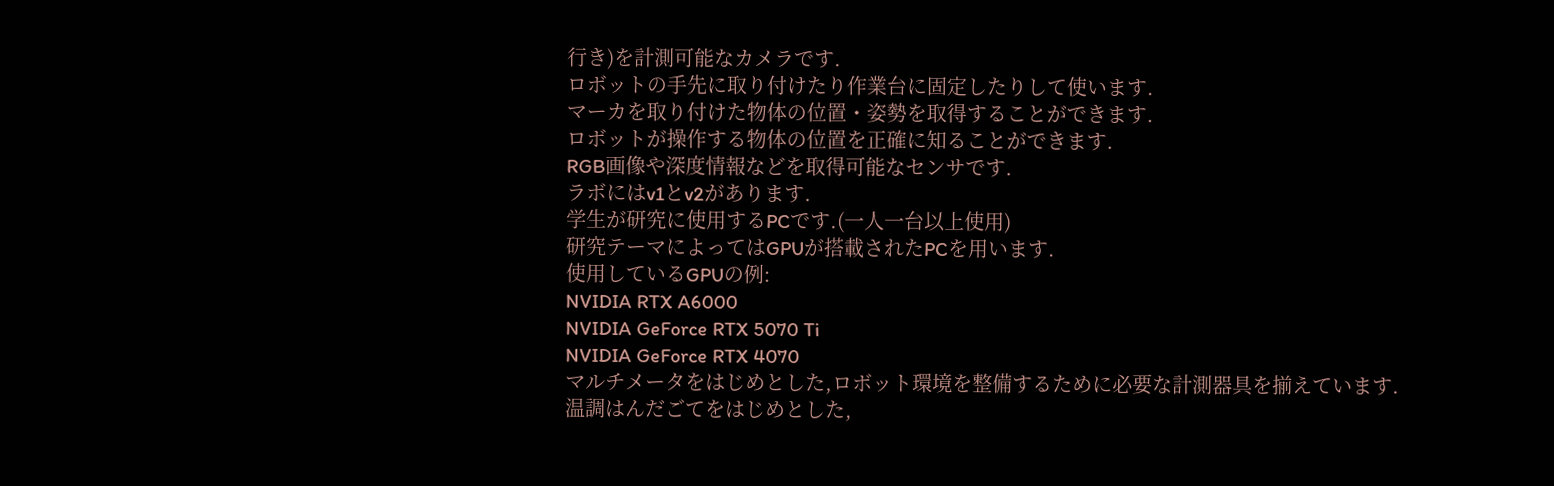行き)を計測可能なカメラです.
ロボットの手先に取り付けたり作業台に固定したりして使います.
マーカを取り付けた物体の位置・姿勢を取得することができます.
ロボットが操作する物体の位置を正確に知ることができます.
RGB画像や深度情報などを取得可能なセンサです.
ラボにはv1とv2があります.
学生が研究に使用するPCです.(一人一台以上使用)
研究テーマによってはGPUが搭載されたPCを用います.
使用しているGPUの例:
NVIDIA RTX A6000
NVIDIA GeForce RTX 5070 Ti
NVIDIA GeForce RTX 4070
マルチメータをはじめとした,ロボット環境を整備するために必要な計測器具を揃えています.
温調はんだごてをはじめとした,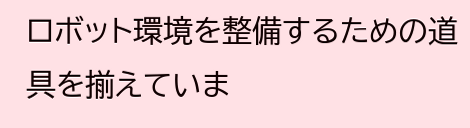ロボット環境を整備するための道具を揃えていま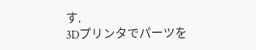す.
3Dプリンタでパーツを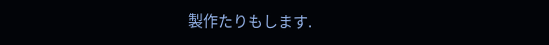製作たりもします.